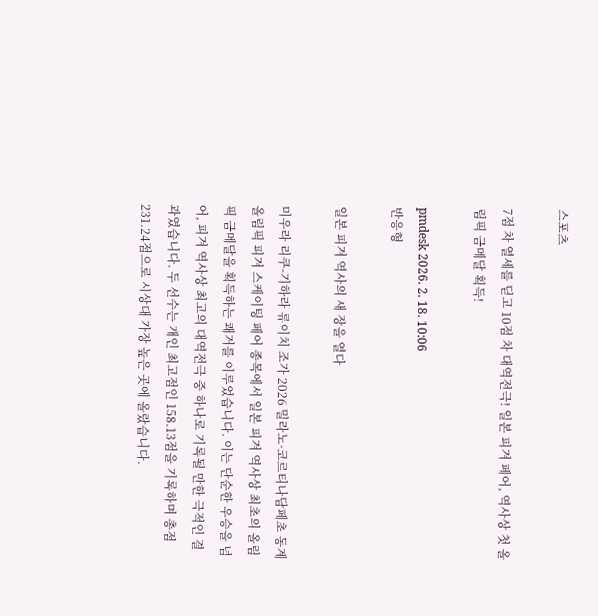스포츠

7점 차 열세를 딛고 10점 차 대역전극! 일본 피겨 페어, 역사상 첫 올림픽 금메달 획득!

pmdesk 2026. 2. 18. 10:06
반응형

일본 피겨 역사의 새 장을 열다

미우라 리쿠-기하라 류이치 조가 2026 밀라노·코르티나담페초 동계 올림픽 피겨 스케이팅 페어 종목에서 일본 피겨 역사상 최초의 올림픽 금메달을 획득하는 쾌거를 이루었습니다. 이는 단순한 우승을 넘어, 피겨 역사상 최고의 대역전극 중 하나로 기록될 만한 극적인 결과였습니다. 두 선수는 개인 최고점인 158.13점을 기록하며 총점 231.24점으로 시상대 가장 높은 곳에 올랐습니다.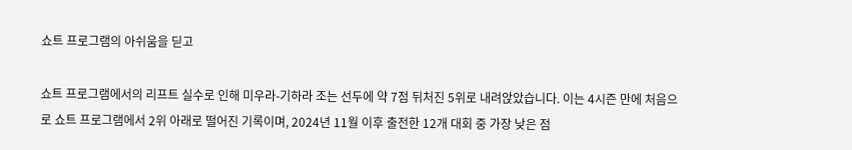쇼트 프로그램의 아쉬움을 딛고

쇼트 프로그램에서의 리프트 실수로 인해 미우라-기하라 조는 선두에 약 7점 뒤처진 5위로 내려앉았습니다. 이는 4시즌 만에 처음으로 쇼트 프로그램에서 2위 아래로 떨어진 기록이며, 2024년 11월 이후 출전한 12개 대회 중 가장 낮은 점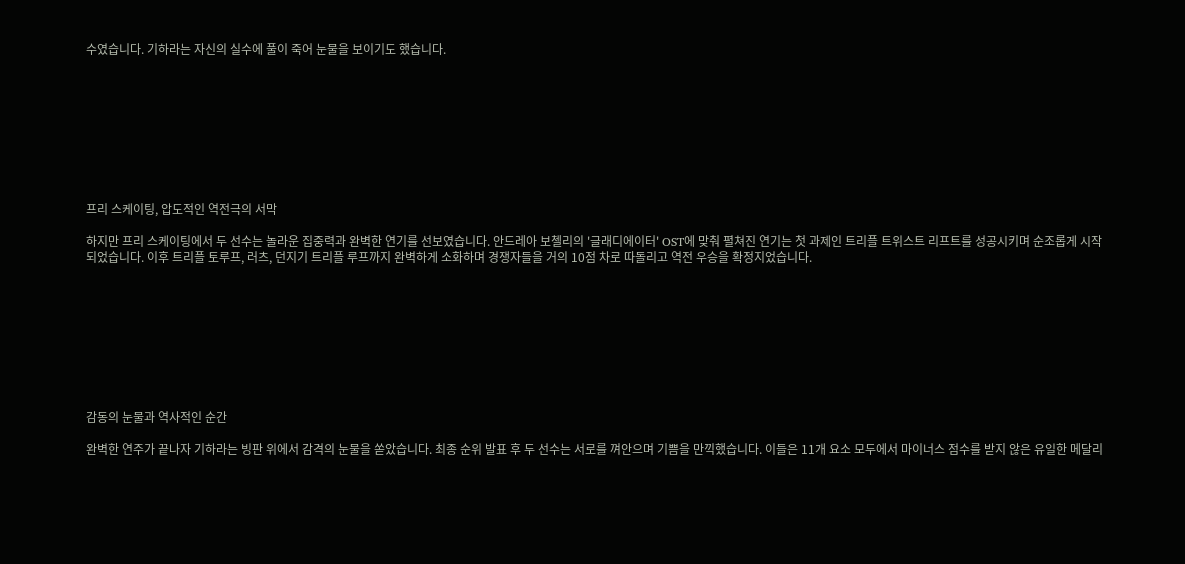수였습니다. 기하라는 자신의 실수에 풀이 죽어 눈물을 보이기도 했습니다.









프리 스케이팅, 압도적인 역전극의 서막

하지만 프리 스케이팅에서 두 선수는 놀라운 집중력과 완벽한 연기를 선보였습니다. 안드레아 보첼리의 '글래디에이터' OST에 맞춰 펼쳐진 연기는 첫 과제인 트리플 트위스트 리프트를 성공시키며 순조롭게 시작되었습니다. 이후 트리플 토루프, 러츠, 던지기 트리플 루프까지 완벽하게 소화하며 경쟁자들을 거의 10점 차로 따돌리고 역전 우승을 확정지었습니다.









감동의 눈물과 역사적인 순간

완벽한 연주가 끝나자 기하라는 빙판 위에서 감격의 눈물을 쏟았습니다. 최종 순위 발표 후 두 선수는 서로를 껴안으며 기쁨을 만끽했습니다. 이들은 11개 요소 모두에서 마이너스 점수를 받지 않은 유일한 메달리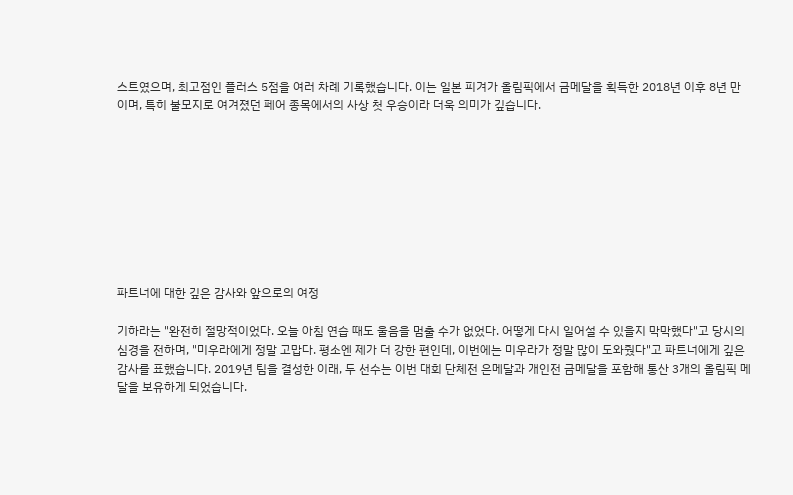스트였으며, 최고점인 플러스 5점을 여러 차례 기록했습니다. 이는 일본 피겨가 올림픽에서 금메달을 획득한 2018년 이후 8년 만이며, 특히 불모지로 여겨졌던 페어 종목에서의 사상 첫 우승이라 더욱 의미가 깊습니다.









파트너에 대한 깊은 감사와 앞으로의 여정

기하라는 "완전히 절망적이었다. 오늘 아침 연습 때도 울음을 멈출 수가 없었다. 어떻게 다시 일어설 수 있을지 막막했다"고 당시의 심경을 전하며, "미우라에게 정말 고맙다. 평소엔 제가 더 강한 편인데, 이번에는 미우라가 정말 많이 도와줬다"고 파트너에게 깊은 감사를 표했습니다. 2019년 팀을 결성한 이래, 두 선수는 이번 대회 단체전 은메달과 개인전 금메달을 포함해 통산 3개의 올림픽 메달을 보유하게 되었습니다.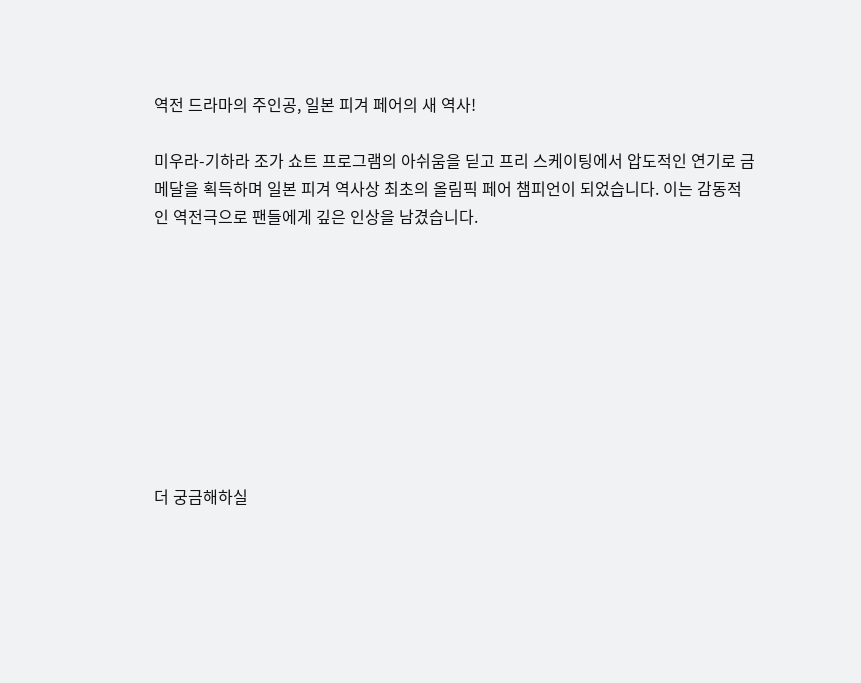역전 드라마의 주인공, 일본 피겨 페어의 새 역사!

미우라-기하라 조가 쇼트 프로그램의 아쉬움을 딛고 프리 스케이팅에서 압도적인 연기로 금메달을 획득하며 일본 피겨 역사상 최초의 올림픽 페어 챔피언이 되었습니다. 이는 감동적인 역전극으로 팬들에게 깊은 인상을 남겼습니다.









더 궁금해하실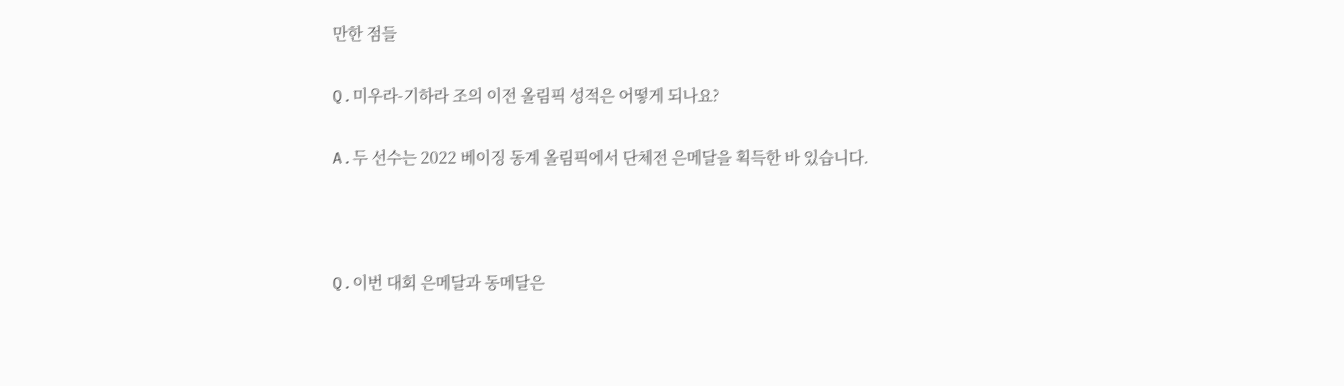만한 점들

Q.미우라-기하라 조의 이전 올림픽 성적은 어떻게 되나요?

A.두 선수는 2022 베이징 동계 올림픽에서 단체전 은메달을 획득한 바 있습니다.



Q.이번 대회 은메달과 동메달은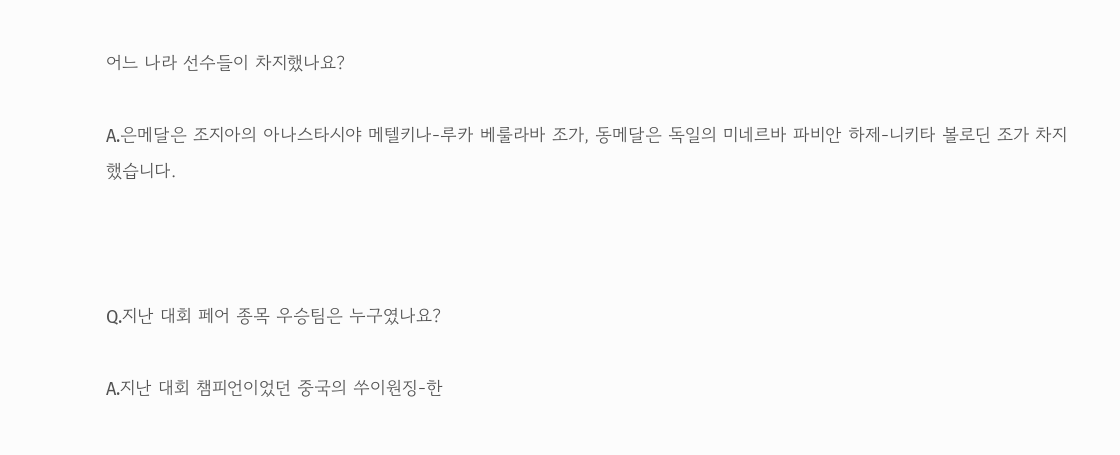어느 나라 선수들이 차지했나요?

A.은메달은 조지아의 아나스타시야 메텔키나-루카 베룰라바 조가, 동메달은 독일의 미네르바 파비안 하제-니키타 볼로딘 조가 차지했습니다.



Q.지난 대회 페어 종목 우승팀은 누구였나요?

A.지난 대회 챔피언이었던 중국의 쑤이원징-한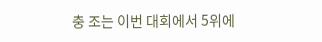충 조는 이번 대회에서 5위에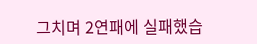그치며 2연패에 실패했습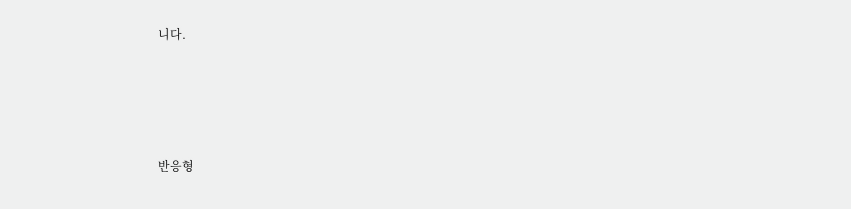니다.





반응형